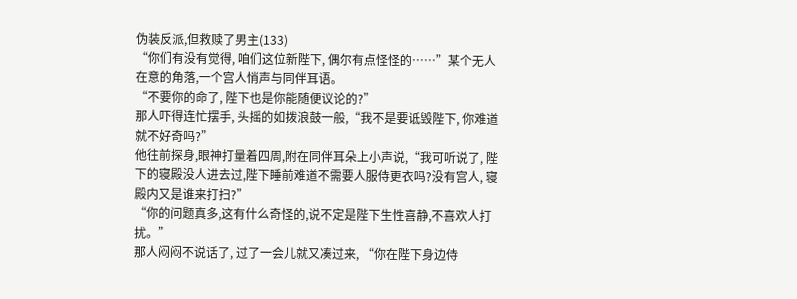伪装反派,但救赎了男主(133)
“你们有没有觉得, 咱们这位新陛下, 偶尔有点怪怪的……”某个无人在意的角落,一个宫人悄声与同伴耳语。
“不要你的命了, 陛下也是你能随便议论的?”
那人吓得连忙摆手, 头摇的如拨浪鼓一般,“我不是要诋毁陛下, 你难道就不好奇吗?”
他往前探身,眼神打量着四周,附在同伴耳朵上小声说,“我可听说了, 陛下的寝殿没人进去过,陛下睡前难道不需要人服侍更衣吗?没有宫人, 寝殿内又是谁来打扫?”
“你的问题真多,这有什么奇怪的,说不定是陛下生性喜静,不喜欢人打扰。”
那人闷闷不说话了, 过了一会儿就又凑过来, “你在陛下身边侍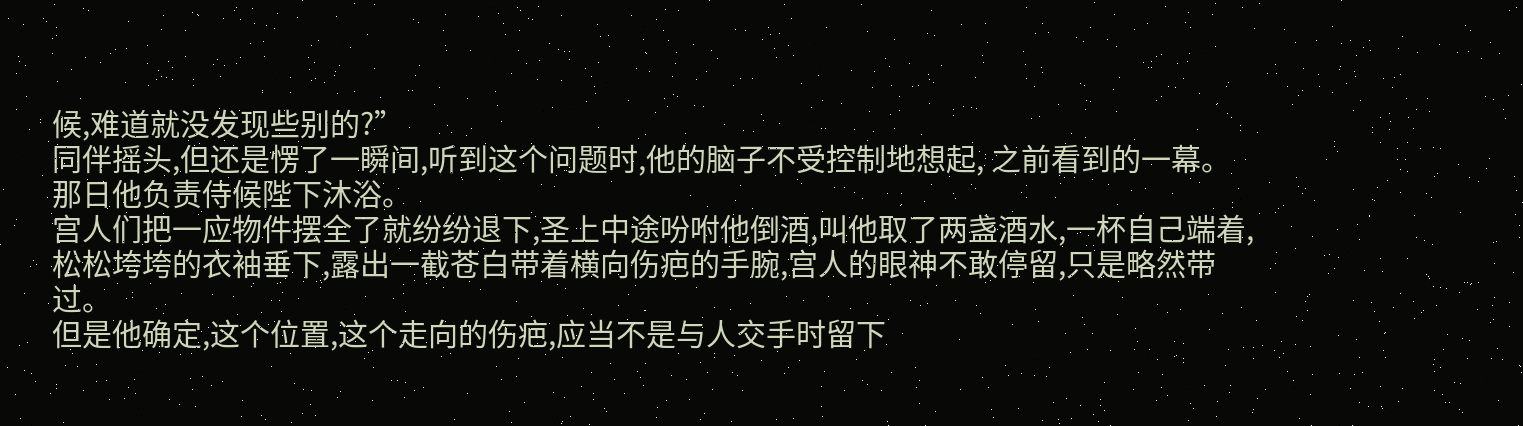候,难道就没发现些别的?”
同伴摇头,但还是愣了一瞬间,听到这个问题时,他的脑子不受控制地想起, 之前看到的一幕。
那日他负责侍候陛下沐浴。
宫人们把一应物件摆全了就纷纷退下,圣上中途吩咐他倒酒,叫他取了两盏酒水,一杯自己端着,松松垮垮的衣袖垂下,露出一截苍白带着横向伤疤的手腕,宫人的眼神不敢停留,只是略然带过。
但是他确定,这个位置,这个走向的伤疤,应当不是与人交手时留下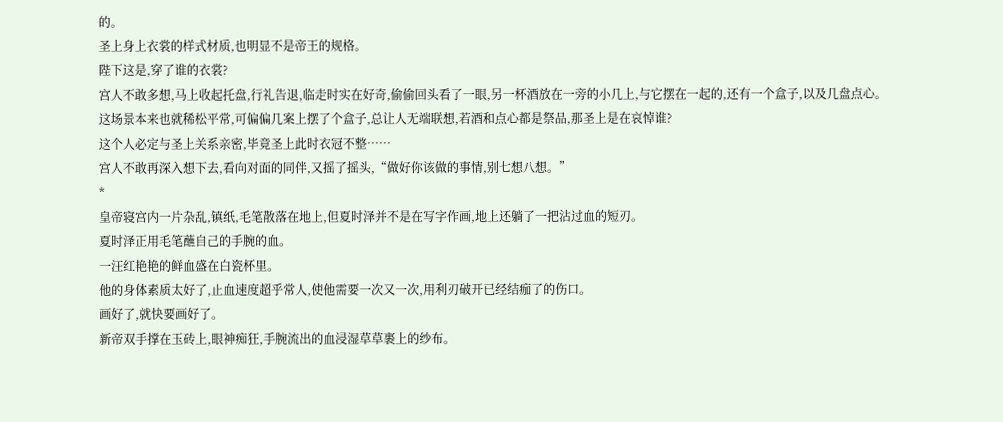的。
圣上身上衣裳的样式材质,也明显不是帝王的规格。
陛下这是,穿了谁的衣裳?
宫人不敢多想,马上收起托盘,行礼告退,临走时实在好奇,偷偷回头看了一眼,另一杯酒放在一旁的小几上,与它摆在一起的,还有一个盒子,以及几盘点心。
这场景本来也就稀松平常,可偏偏几案上摆了个盒子,总让人无端联想,若酒和点心都是祭品,那圣上是在哀悼谁?
这个人必定与圣上关系亲密,毕竟圣上此时衣冠不整……
宫人不敢再深入想下去,看向对面的同伴,又摇了摇头,“做好你该做的事情,别七想八想。”
*
皇帝寝宫内一片杂乱,镇纸,毛笔散落在地上,但夏时泽并不是在写字作画,地上还躺了一把沾过血的短刃。
夏时泽正用毛笔蘸自己的手腕的血。
一汪红艳艳的鲜血盛在白瓷杯里。
他的身体素质太好了,止血速度超乎常人,使他需要一次又一次,用利刃破开已经结痂了的伤口。
画好了,就快要画好了。
新帝双手撑在玉砖上,眼神痴狂,手腕流出的血浸湿草草裹上的纱布。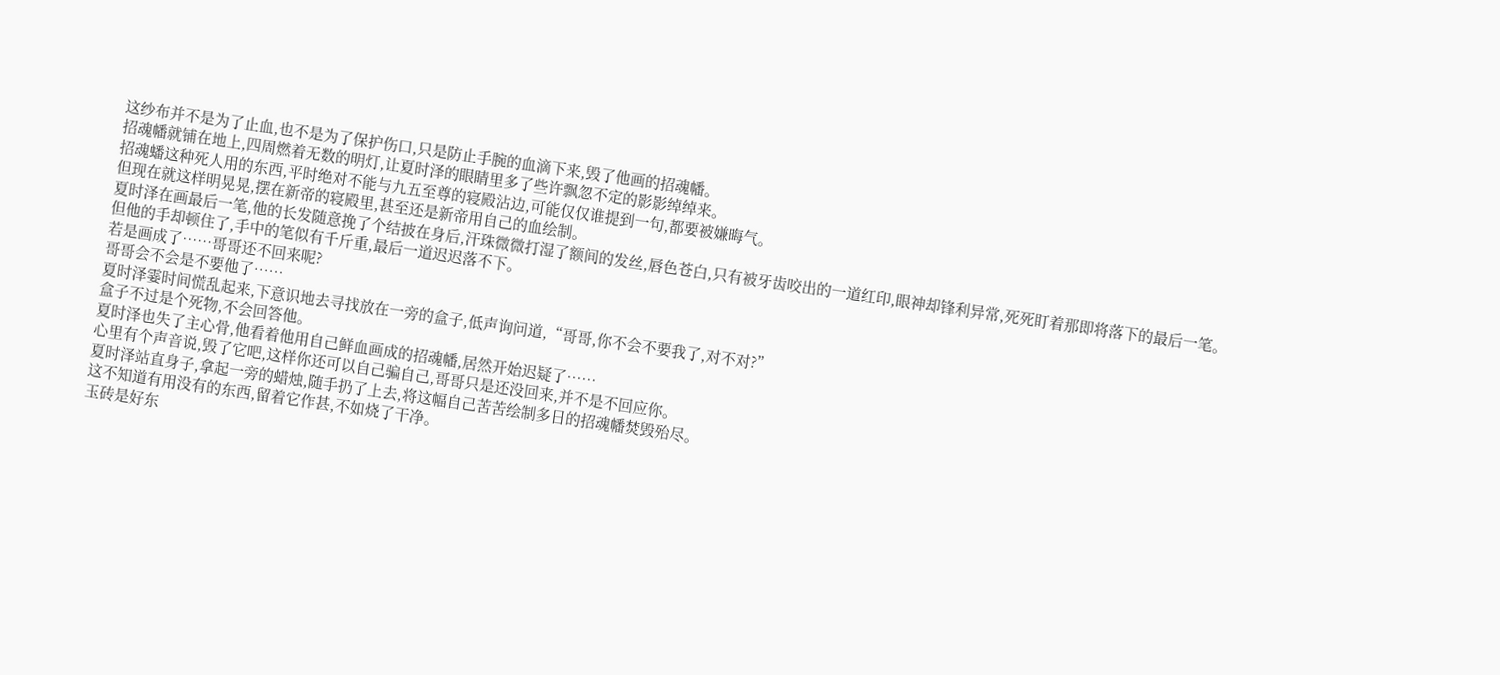这纱布并不是为了止血,也不是为了保护伤口,只是防止手腕的血滴下来,毁了他画的招魂幡。
招魂幡就铺在地上,四周燃着无数的明灯,让夏时泽的眼睛里多了些许飘忽不定的影影绰绰来。
招魂蟠这种死人用的东西,平时绝对不能与九五至尊的寝殿沾边,可能仅仅谁提到一句,都要被嫌晦气。
但现在就这样明晃晃,摆在新帝的寝殿里,甚至还是新帝用自己的血绘制。
夏时泽在画最后一笔,他的长发随意挽了个结披在身后,汗珠微微打湿了额间的发丝,唇色苍白,只有被牙齿咬出的一道红印,眼神却锋利异常,死死盯着那即将落下的最后一笔。
但他的手却顿住了,手中的笔似有千斤重,最后一道迟迟落不下。
若是画成了……哥哥还不回来呢?
哥哥会不会是不要他了……
夏时泽霎时间慌乱起来,下意识地去寻找放在一旁的盒子,低声询问道,“哥哥,你不会不要我了,对不对?”
盒子不过是个死物,不会回答他。
夏时泽也失了主心骨,他看着他用自己鲜血画成的招魂幡,居然开始迟疑了……
心里有个声音说,毁了它吧,这样你还可以自己骗自己,哥哥只是还没回来,并不是不回应你。
夏时泽站直身子,拿起一旁的蜡烛,随手扔了上去,将这幅自己苦苦绘制多日的招魂幡焚毁殆尽。
这不知道有用没有的东西,留着它作甚,不如烧了干净。
玉砖是好东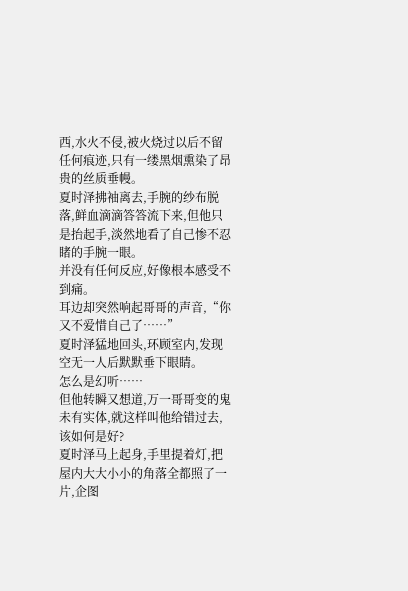西,水火不侵,被火烧过以后不留任何痕迹,只有一缕黑烟熏染了昂贵的丝质垂幔。
夏时泽拂袖离去,手腕的纱布脱落,鲜血滴滴答答流下来,但他只是抬起手,淡然地看了自己惨不忍睹的手腕一眼。
并没有任何反应,好像根本感受不到痛。
耳边却突然响起哥哥的声音,“你又不爱惜自己了……”
夏时泽猛地回头,环顾室内,发现空无一人后默默垂下眼睛。
怎么是幻听……
但他转瞬又想道,万一哥哥变的鬼未有实体,就这样叫他给错过去,该如何是好?
夏时泽马上起身,手里提着灯,把屋内大大小小的角落全都照了一片,企图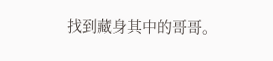找到藏身其中的哥哥。